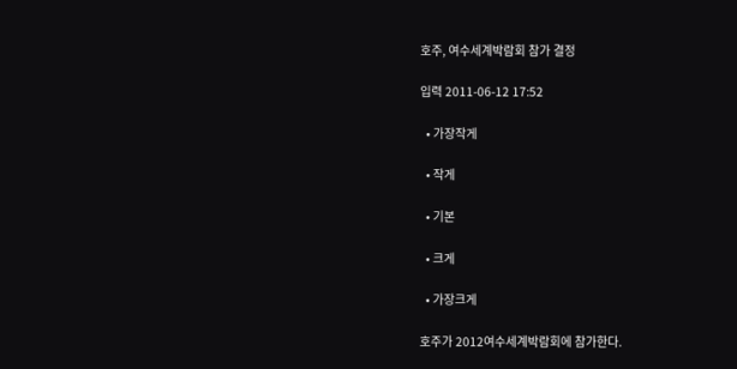호주, 여수세계박람회 참가 결정

입력 2011-06-12 17:52

  • 가장작게

  • 작게

  • 기본

  • 크게

  • 가장크게

호주가 2012여수세계박람회에 참가한다.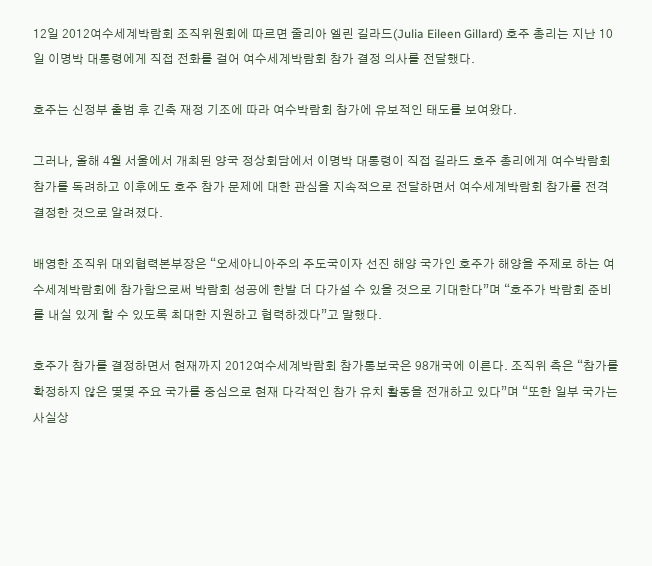12일 2012여수세계박람회 조직위원회에 따르면 줄리아 엘린 길라드(Julia Eileen Gillard) 호주 총리는 지난 10일 이명박 대통령에게 직접 전화를 걸어 여수세계박람회 참가 결정 의사를 전달했다.

호주는 신정부 출범 후 긴축 재정 기조에 따라 여수박람회 참가에 유보적인 태도를 보여왔다.

그러나, 올해 4월 서울에서 개최된 양국 정상회담에서 이명박 대통령이 직접 길라드 호주 총리에게 여수박람회 참가를 독려하고 이후에도 호주 참가 문제에 대한 관심을 지속적으로 전달하면서 여수세계박람회 참가를 전격 결정한 것으로 알려졌다.

배영한 조직위 대외협력본부장은 “오세아니아주의 주도국이자 선진 해양 국가인 호주가 해양을 주제로 하는 여수세계박람회에 참가함으로써 박람회 성공에 한발 더 다가설 수 있을 것으로 기대한다”며 “호주가 박람회 준비를 내실 있게 할 수 있도록 최대한 지원하고 협력하겠다”고 말했다.

호주가 참가를 결정하면서 현재까지 2012여수세계박람회 참가통보국은 98개국에 이른다. 조직위 측은 “참가를 확정하지 않은 몇몇 주요 국가를 중심으로 현재 다각적인 참가 유치 활동을 전개하고 있다”며 “또한 일부 국가는 사실상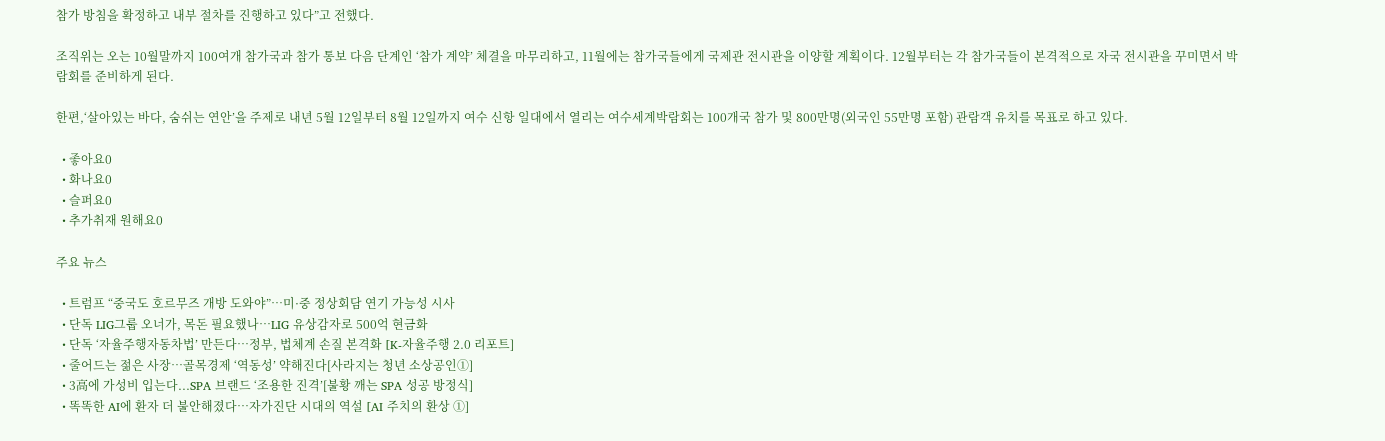참가 방침을 확정하고 내부 절차를 진행하고 있다”고 전했다.

조직위는 오는 10월말까지 100여개 참가국과 참가 통보 다음 단계인 ‘참가 계약’ 체결을 마무리하고, 11월에는 참가국들에게 국제관 전시관을 이양할 계획이다. 12월부터는 각 참가국들이 본격적으로 자국 전시관을 꾸미면서 박람회를 준비하게 된다.

한편,‘살아있는 바다, 숨쉬는 연안’을 주제로 내년 5월 12일부터 8월 12일까지 여수 신항 일대에서 열리는 여수세계박람회는 100개국 참가 및 800만명(외국인 55만명 포함) 관람객 유치를 목표로 하고 있다.

  • 좋아요0
  • 화나요0
  • 슬퍼요0
  • 추가취재 원해요0

주요 뉴스

  • 트럼프 “중국도 호르무즈 개방 도와야”…미·중 정상회담 연기 가능성 시사
  • 단독 LIG그룹 오너가, 목돈 필요했나…LIG 유상감자로 500억 현금화
  • 단독 ‘자율주행자동차법’ 만든다…정부, 법체계 손질 본격화 [K-자율주행 2.0 리포트]
  • 줄어드는 젊은 사장…골목경제 ‘역동성’ 약해진다[사라지는 청년 소상공인①]
  • 3高에 가성비 입는다...SPA 브랜드 ‘조용한 진격’[불황 깨는 SPA 성공 방정식]
  • 똑똑한 AI에 환자 더 불안해졌다…자가진단 시대의 역설 [AI 주치의 환상 ①]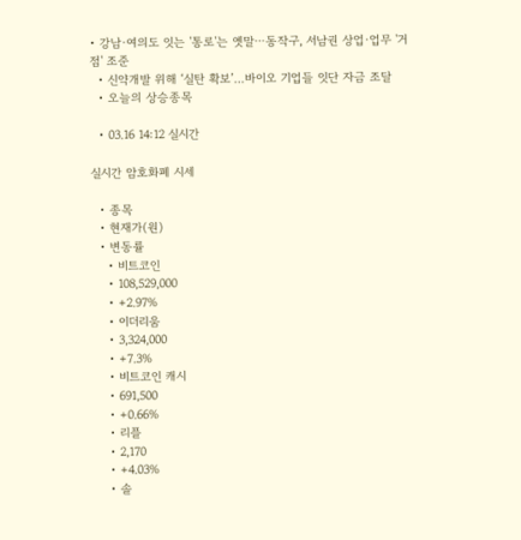• 강남·여의도 잇는 '통로'는 옛말⋯동작구, 서남권 상업·업무 '거점' 조준
  • 신약개발 위해 ‘실탄 확보’…바이오 기업들 잇단 자금 조달
  • 오늘의 상승종목

  • 03.16 14:12 실시간

실시간 암호화폐 시세

  • 종목
  • 현재가(원)
  • 변동률
    • 비트코인
    • 108,529,000
    • +2.97%
    • 이더리움
    • 3,324,000
    • +7.3%
    • 비트코인 캐시
    • 691,500
    • +0.66%
    • 리플
    • 2,170
    • +4.03%
    • 솔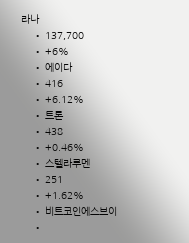라나
    • 137,700
    • +6%
    • 에이다
    • 416
    • +6.12%
    • 트론
    • 438
    • +0.46%
    • 스텔라루멘
    • 251
    • +1.62%
    • 비트코인에스브이
    •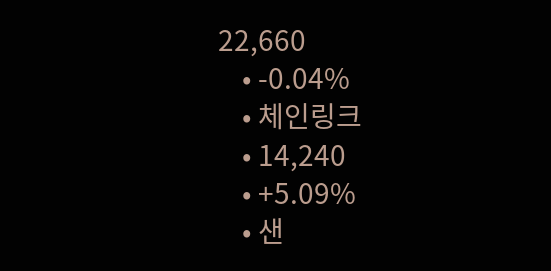22,660
    • -0.04%
    • 체인링크
    • 14,240
    • +5.09%
    • 샌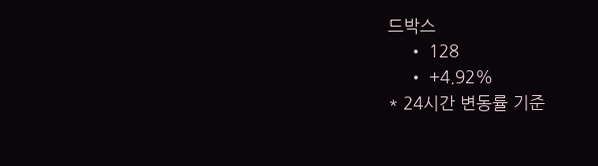드박스
    • 128
    • +4.92%
* 24시간 변동률 기준